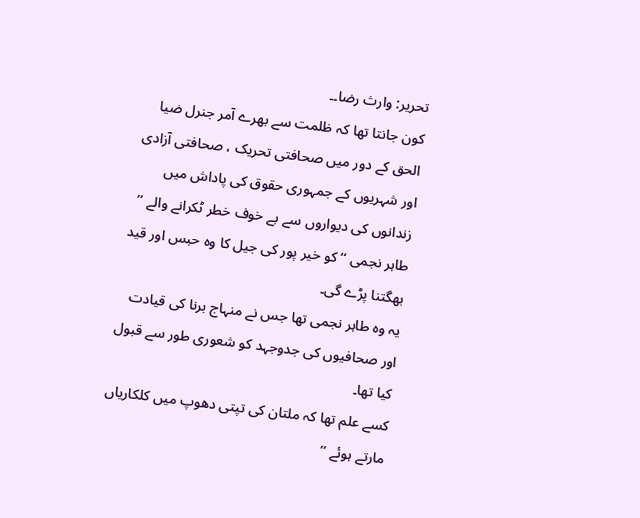تحریر: وارث رضا۔۔
کون جانتا تھا کہ ظلمت سے بھرے آمر جنرل ضیا الحق کے دور میں صحافتی تحریک ، صحافتی آزادی اور شہریوں کے جمہوری حقوق کی پاداش میں زندانوں کی دیواروں سے بے خوف خطر ٹکرانے والے ’’ طاہر نجمی ‘‘ کو خیر پور کی جیل کا وہ حبس اور قید بھگتنا پڑے گی۔
یہ وہ طاہر نجمی تھا جس نے منہاج برنا کی قیادت اور صحافیوں کی جدوجہد کو شعوری طور سے قبول کیا تھا۔
کسے علم تھا کہ ملتان کی تپتی دھوپ میں کلکاریاں مارتے ہوئے ’’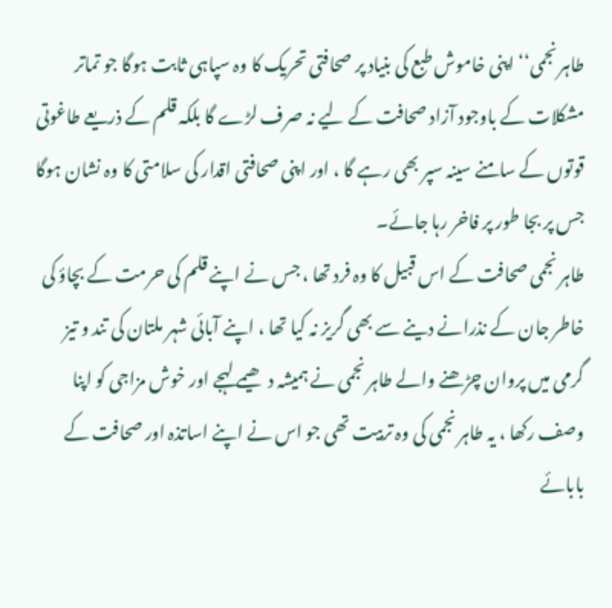طاہر نجمی‘‘ اپنی خاموش طبع کی بنیاد پر صحافتی تحریک کا وہ سپاہی ثابت ہوگا جو تماتر مشکلات کے باوجود آزاد صحافت کے لیے نہ صرف لڑے گا بلکہ قلم کے ذریعے طاغوتی قوتوں کے سامنے سینہ سپر بھی رہے گا ، اور اپنی صحافتی اقدار کی سلامتی کا وہ نشان ہوگا جس پر بجا طور پر فاخر رہا جائے۔
طاہر نجمی صحافت کے اس قبیل کا وہ فرد تھا ، جس نے اپنے قلم کی حرمت کے بچاؤ کی خاطر جان کے نذرانے دینے سے بھی گریز نہ کیا تھا ، اپنے آبائی شہر ملتان کی تند و تیز گرمی میں پروان چڑھنے والے طاہر نجمی نے ہمیشہ دھیمے لہجے اور خوش مزاجی کو اپنا وصف رکھا ، یہ طاہر نجمی کی وہ تربیت تھی جو اس نے اپنے اساتذہ اور صحافت کے بابائے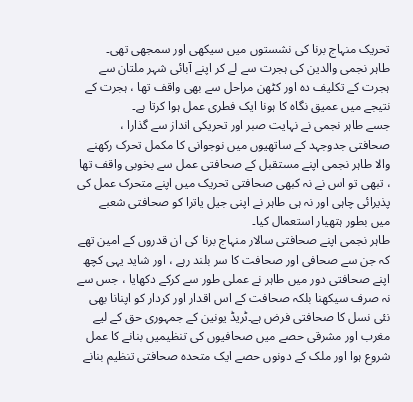تحریک منہاج برنا کی نشستوں میں سیکھی اور سمجھی تھی۔
طاہر نجمی والدین کی ہجرت سے لے کر اپنے آبائی شہر ملتان سے ہجرت کے تکلیف دہ اور کٹھن مراحل سے بھی واقف تھا ، ہجرت کے نتیجے میں عمیق نگاہ کا ہونا ایک فطری عمل ہوا کرتا ہے۔
جسے طاہر نجمی نے نہایت صبر اور تحریکی انداز سے گذارا ، صحافتی جدوجہد کے ساتھیوں میں نوجوانی کا مکمل تحرک رکھنے والا طاہر نجمی اپنے مستقبل کے صحافتی عمل سے بخوبی واقف تھا ، تبھی تو اس نے نہ کبھی صحافتی تحریک میں اپنے متحرک عمل کی پذیرائی چاہی اور نہ ہی طاہر نے اپنی جیل یاترا کو صحافتی شعبے میں بطور ہتھیار استعمال کیا۔
طاہر نجمی اپنے صحافتی سالار منہاج برنا کی ان قدروں کے امین تھے کہ جن سے صحافی اور صحافت کا سر بلند رہے ، اور شاید یہی کچھ اپنے صحافتی دور میں طاہر نے عملی طور سے کرکے دکھایا ، جس سے نہ صرف سیکھنا بلکہ صحافت کے اس اقدار اور کردار کو اپنانا بھی نئی نسل کا صحافتی فرض ہے۔ٹریڈ یونین کے جمہوری حق کے لیے مغرب اور مشرقی حصے میں صحافیوں کی تنظیمیں بنانے کا عمل شروع ہوا اور ملک کے دونوں حصے ایک متحدہ صحافتی تنظیم بنانے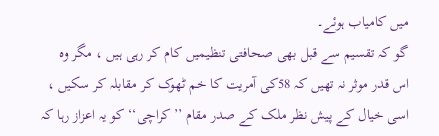میں کامیاب ہوئے۔
گو کہ تقسیم سے قبل بھی صحافتی تنظیمیں کام کر رہی ہیں ، مگر وہ اس قدر موثر نہ تھیں کہ 58کی آمریت کا خم ٹھوک کر مقابلہ کر سکیں ، اسی خیال کے پیش نظر ملک کے صدر مقام ’’کراچی‘‘ کو یہ اعزاز رہا کہ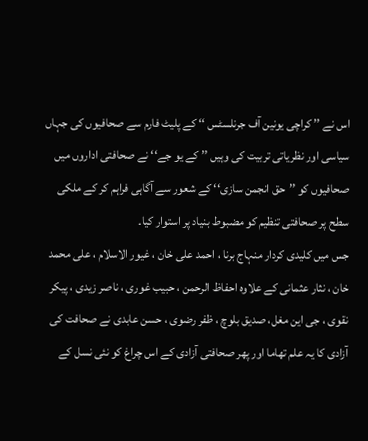اس نے ’’ کراچی یونین آف جرنلسٹس ‘‘ کے پلیٹ فارم سے صحافیوں کی جہاں سیاسی اور نظریاتی تربیت کی وہیں ’’ کے یو جے‘‘ نے صحافتی اداروں میں صحافیوں کو ’’حق انجمن سازی‘‘ کے شعور سے آگاہی فراہم کر کے ملکی سطح پر صحافتی تنظیم کو مضبوط بنیاد پر استوار کیا۔
جس میں کلیدی کردار منہاج برنا ، احمد علی خان ، غیور الاسلام ، علی محمد خان ، نثار عثمانی کے علاوہ احفاظ الرحمن ، حبیب غوری ، ناصر زیدی ، پیکر نقوی ، جی این مغل، صدیق بلوچ ، ظفر رضوی ، حسن عابدی نے صحافت کی آزادی کا یہ علم تھاما اور پھر صحافتی آزادی کے اس چراغ کو نئی نسل کے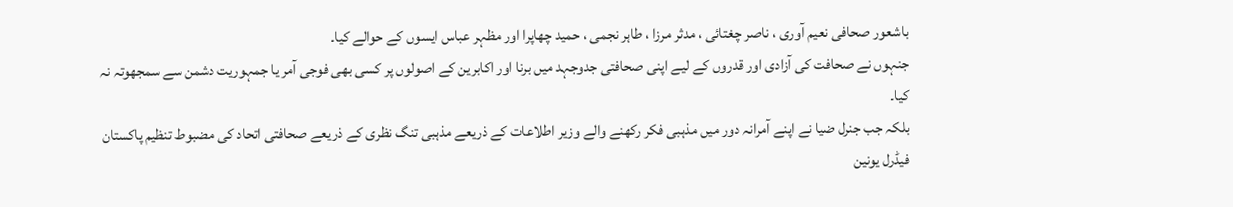باشعور صحافی نعیم آوری ، ناصر چغتائی ، مدثر مرزا ، طاہر نجمی ، حمید چھاپرا اور مظہر عباس ایسوں کے حوالے کیا۔
جنہوں نے صحافت کی آزادی اور قدروں کے لیے اپنی صحافتی جدوجہد میں برنا اور اکابرین کے اصولوں پر کسی بھی فوجی آمر یا جمہوریت دشمن سے سمجھوتہ نہ کیا۔
بلکہ جب جنرل ضیا نے اپنے آمرانہ دور میں مذہبی فکر رکھنے والے وزیر اطلاعات کے ذریعے مذہبی تنگ نظری کے ذریعے صحافتی اتحاد کی مضبوط تنظیم پاکستان فیڈرل یونین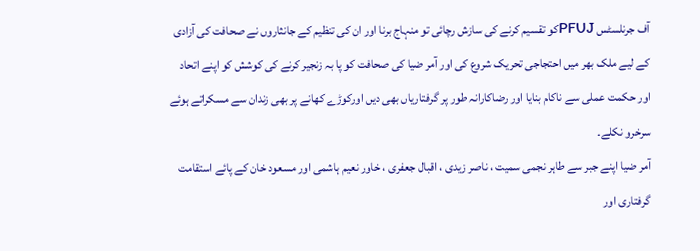آف جرنلسٹس PFUJکو تقسیم کرنے کی سازش رچائی تو منہاج برنا اور ان کی تنظیم کے جانثاروں نے صحافت کی آزادی کے لیے ملک بھر میں احتجاجی تحریک شروع کی اور آمر ضیا کی صحافت کو پا بہ زنجیر کرنے کی کوشش کو اپنے اتحاد اور حکمت عملی سے ناکام بنایا اور رضاکارانہ طور پر گرفتاریاں بھی دیں اورکوڑے کھانے پر بھی زندان سے مسکراتے ہوئے سرخرو نکلے۔
آمر ضیا اپنے جبر سے طاہر نجمی سمیت ، ناصر زیدی ، اقبال جعفری ، خاور نعیم ہاشمی اور مسعود خان کے پائے استقامت گرفتاری اور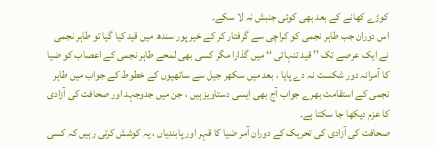کوڑے کھانے کے بعد بھی کوئی جنبش نہ لا سکے۔
اس دوران جب طاہر نجمی کو کراچی سے گرفتار کر کے خیر پور سندھ میں قید کیا گیا تو طاہر نجمی نے ایک عرصے تک ’’ قید تنہائی ‘‘ میں گذارا مگر کسی بھی لمحے طاہر نجمی کے اعصاب کو ضیا کا آمرانہ دور شکست نہ دے پایا ، بعد میں سکھر جیل سے ساتھیوں کے خطوط کے جواب میں طاہر نجمی کے استقامت بھرے جواب آج بھی ایسی دستاویز ہیں ، جن میں جدوجہد اور صحافت کی آزادی کا عزم دیکھا جا سکتا ہے۔
صحافت کی آزادی کی تحریک کے دوران آمر ضیا کا قہر اور پابندیاں ، یہ کوشش کرتی رہیں کہ کسی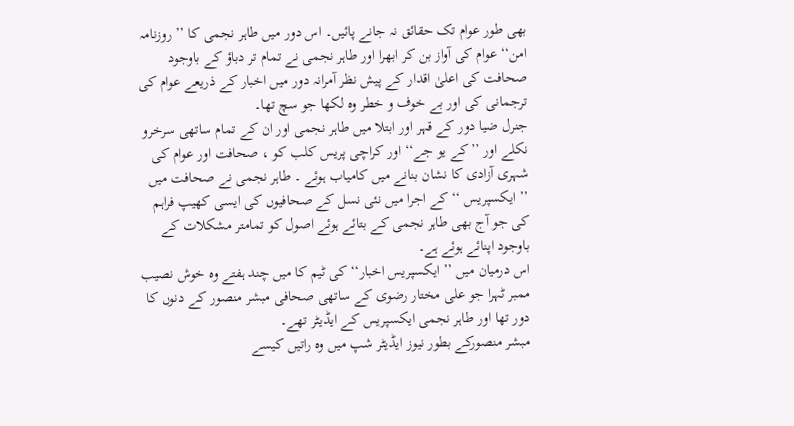بھی طور عوام تک حقائق نہ جانے پائیں۔ اس دور میں طاہر نجمی کا ’’ روزنامہ امن‘‘ عوام کی آواز بن کر ابھرا اور طاہر نجمی نے تمام تر دباؤ کے باوجود صحافت کی اعلیٰ اقدار کے پیش نظر آمرانہ دور میں اخبار کے ذریعے عوام کی ترجمانی کی اور بے خوف و خطر وہ لکھا جو سچ تھا۔
جنرل ضیا دور کے قہر اور ابتلا میں طاہر نجمی اور ان کے تمام ساتھی سرخرو نکلے اور ’’کے یو جے‘‘ اور کراچی پریس کلب کو ، صحافت اور عوام کی شہری آزادی کا نشان بنانے میں کامیاب ہوئے ۔ طاہر نجمی نے صحافت میں ’’ ایکسپریس ‘‘ کے اجرا میں نئی نسل کے صحافیوں کی ایسی کھیپ فراہم کی جو آج بھی طاہر نجمی کے بتائے ہوئے اصول کو تمامتر مشکلات کے باوجود اپنائے ہوئے ہے۔
اس درمیان میں ’’ ایکسپریس اخبار‘‘ کی ٹیم کا میں چند ہفتے وہ خوش نصیب ممبر ٹہرا جو علی مختار رضوی کے ساتھی صحافی مبشر منصور کے دنوں کا دور تھا اور طاہر نجمی ایکسپریس کے ایڈیٹر تھے۔
مبشر منصورکے بطور نیوز ایڈیٹر شپ میں وہ راتیں کیسے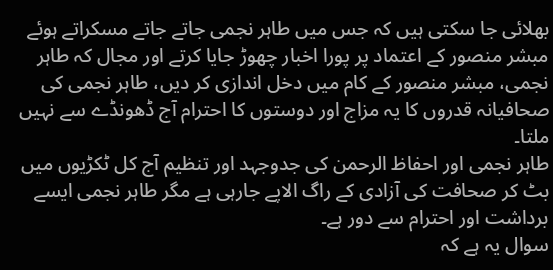بھلائی جا سکتی ہیں کہ جس میں طاہر نجمی جاتے جاتے مسکراتے ہوئے مبشر منصور کے اعتماد پر پورا اخبار چھوڑ جایا کرتے اور مجال کہ طاہر نجمی، مبشر منصور کے کام میں دخل اندازی کر دیں، طاہر نجمی کی صحافیانہ قدروں کا یہ مزاج اور دوستوں کا احترام آج ڈھونڈے سے نہیں ملتا۔
طاہر نجمی اور احفاظ الرحمن کی جدوجہد اور تنظیم آج کل ٹکڑیوں میں بٹ کر صحافت کی آزادی کے راگ الاپے جارہی ہے مگر طاہر نجمی ایسے برداشت اور احترام سے دور ہے۔
سوال یہ ہے کہ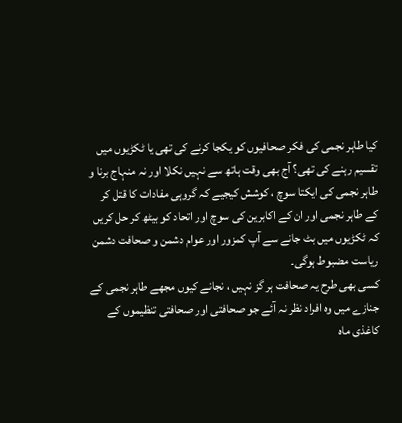کیا طاہر نجمی کی فکر صحافیوں کو یکجا کرنے کی تھی یا ٹکڑیوں میں تقسیم رہنے کی تھی؟ آج بھی وقت ہاتھ سے نہیں نکلا اور نہ منہاج برنا و طاہر نجمی کی ایکتا سوچ ، کوشش کیجیے کہ گروہی مفادات کا قتل کر کے طاہر نجمی اور ان کے اکابرین کی سوچ اور اتحاد کو بیٹھ کر حل کریں کہ ٹکڑیوں میں بٹ جانے سے آپ کمزور اور عوام دشمن و صحافت دشمن ریاست مضبوط ہوگی۔
کسی بھی طرح یہ صحافت ہر گز نہیں ، نجانے کیوں مجھے طاہر نجمی کے جنازے میں وہ افراد نظر نہ آئے جو صحافتی اور صحافتی تنظیموں کے کاغذی ماہ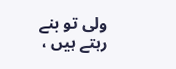ولی تو بنے رہتے ہیں ،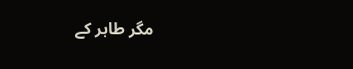مگر طاہر کے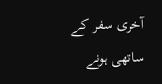آخری سفر کے ساتھی ہونے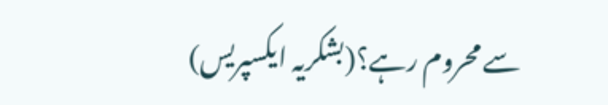سے محروم رہے؟(بشکریہ ایکسپریس)